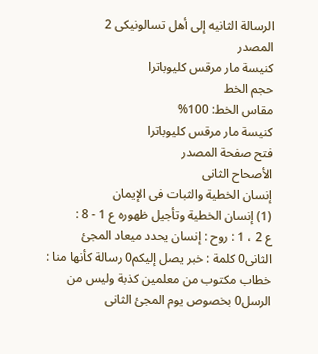الرسالة الثانيه إلى أهل تسالونيكى 2
المصدر
كنيسة مار مرقس كليوباترا
حجم الخط
مقاس الخط: 100%
كنيسة مار مرقس كليوباترا
فتح صفحة المصدر
الأصحاح الثانى
إنسان الخطية والثبات فى الإيمان
(1) إنسان الخطية وتأجيل ظهوره ع 1 - 8 :
ع 2 ، 1 : روح : إنسان يحدد ميعاد المجئ الثانى0 كلمة : خبر يصل إليكم0 رسالة كأنها منا : خطاب مكتوب من معلمين كذبة وليس من الرسل0 بخصوص يوم المجئ الثانى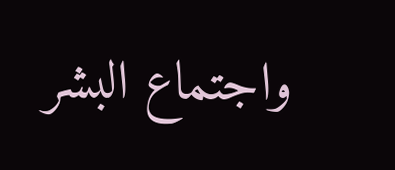واجتماع البشر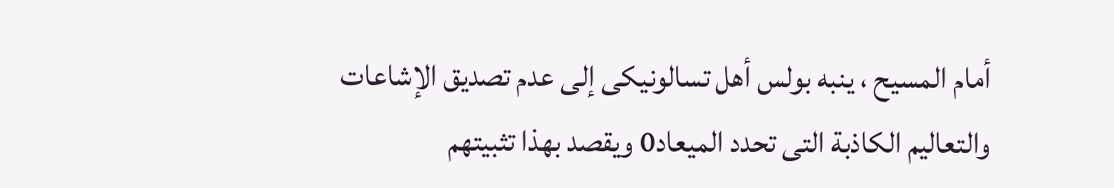أمام المسيح ، ينبه بولس أهل تسالونيكى إلى عدم تصديق الإشاعات والتعاليم الكاذبة التى تحدد الميعاد0 ويقصد بهذا تثبيتهم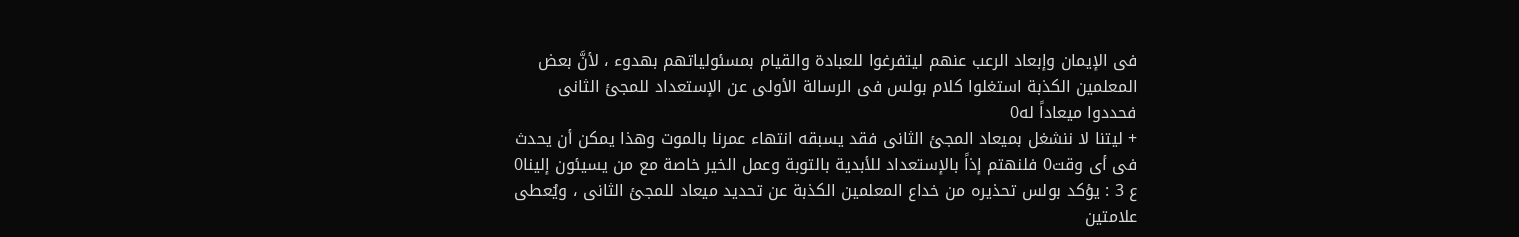فى الإيمان وإبعاد الرعب عنهم ليتفرغوا للعبادة والقيام بمسئولياتهم بهدوء ، لأنَّ بعض المعلمين الكذبة استغلوا كلام بولس فى الرسالة الأولى عن الإستعداد للمجئ الثانى فحددوا ميعاداً له0
+ ليتنا لا ننشغل بميعاد المجئ الثانى فقد يسبقه انتهاء عمرنا بالموت وهذا يمكن أن يحدث فى أى وقت0 فلنهتم إذاً بالإستعداد للأبدية بالتوبة وعمل الخير خاصة مع من يسيئون إلينا0
ع 3 : يؤكد بولس تحذيره من خداع المعلمين الكذبة عن تحديد ميعاد للمجئ الثانى ، ويُعطى علامتين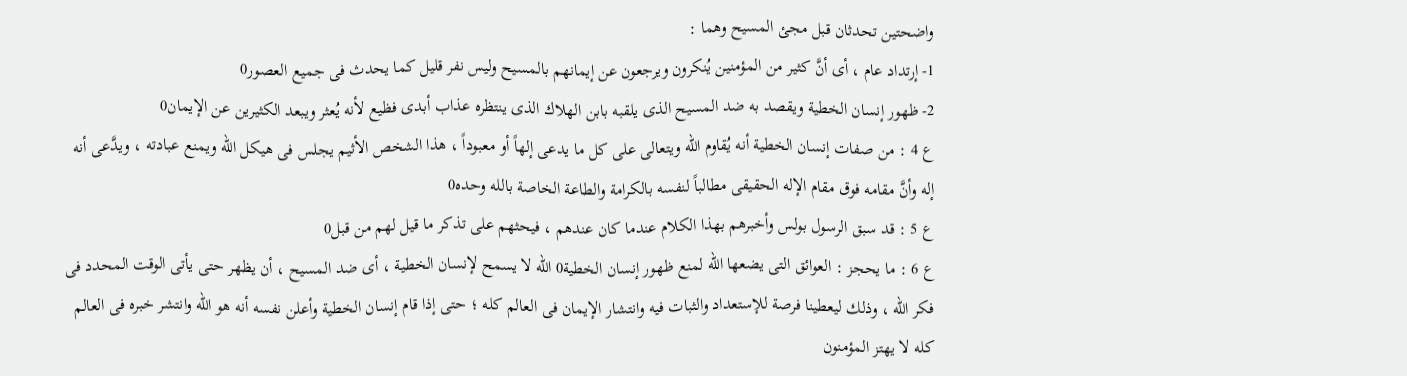واضحتين تحدثان قبل مجئ المسيح وهما :
1- إرتداد عام ، أى أنَّ كثير من المؤمنين يُنكرون ويرجعون عن إيمانهم بالمسيح وليس نفر قليل كما يحدث فى جميع العصور0
2- ظهور إنسان الخطية ويقصد به ضد المسيح الذى يلقبه بابن الهلاك الذى ينتظره عذاب أبدى فظيع لأنه يُعثر ويبعد الكثيرين عن الإيمان0
ع 4 : من صفات إنسان الخطية أنه يُقاوم الله ويتعالى على كل ما يدعى إلهاً أو معبوداً ، هذا الشخص الأثيم يجلس فى هيكل الله ويمنع عبادته ، ويدَّعى أنه إله وأنَّ مقامه فوق مقام الإله الحقيقى مطالباً لنفسه بالكرامة والطاعة الخاصة بالله وحده0
ع 5 : قد سبق الرسول بولس وأخبرهم بهذا الكلام عندما كان عندهم ، فيحثهم على تذكر ما قيل لهم من قبل0
ع 6 : ما يحجز : العوائق التى يضعها الله لمنع ظهور إنسان الخطية0 الله لا يسمح لإنسان الخطية ، أى ضد المسيح ، أن يظهر حتى يأتى الوقت المحدد فى فكر الله ، وذلك ليعطينا فرصة للإستعداد والثبات فيه وانتشار الإيمان فى العالم كله ؛ حتى إذا قام إنسان الخطية وأعلن نفسه أنه هو الله وانتشر خبره فى العالم كله لا يهتز المؤمنون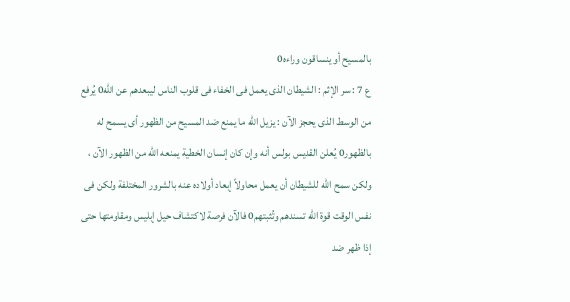بالمسيح أو ينساقون وراءه0
ع 7 : سر الإثم : الشيطان الذى يعمل فى الخفاء فى قلوب الناس ليبعدهم عن الله0 يُرفع من الوسط الذى يحجز الآن : يزيل الله ما يمنع ضد المسيح من الظهور أى يسمح له بالظهور0 يُعلن القديس بولس أنه وإن كان إنسان الخطية يمنعه الله من الظهور الآن ، ولكن سمح الله للشيطان أن يعمل محاولاً إبعاد أولاده عنه بالشرور المختلفة ولكن فى نفس الوقت قوة الله تسندهم وتُثبتهم0 فالآن فرصة لاكتشاف حيل إبليس ومقاومتها حتى إذا ظهر ضد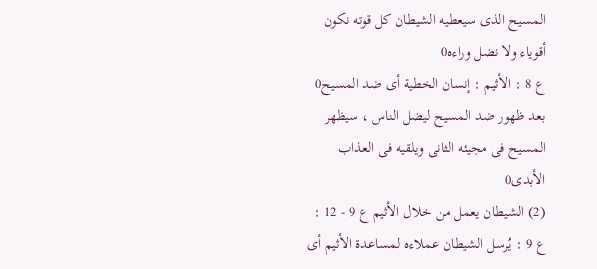المسيح الذى سيعطيه الشيطان كل قوته نكون أقوياء ولا نضل وراءه0
ع 8 : الأثيم : إنسان الخطية أى ضد المسيح0 بعد ظهور ضد المسيح ليضل الناس ، سيظهر المسيح فى مجيئه الثانى ويلقيه فى العذاب الأبدى0
(2) الشيطان يعمل من خلال الأثيم ع 9 - 12 :
ع 9 : يُرسل الشيطان عملاءه لمساعدة الأثيم أى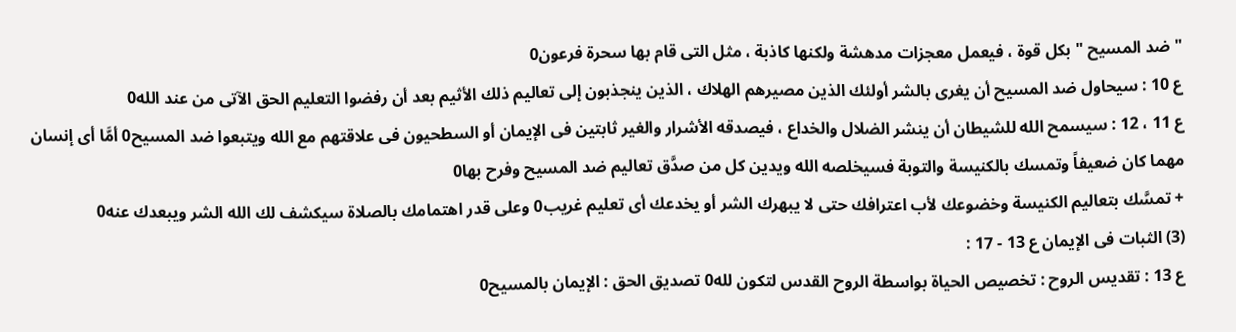" ضد المسيح " بكل قوة ، فيعمل معجزات مدهشة ولكنها كاذبة ، مثل التى قام بها سحرة فرعون0
ع 10 : سيحاول ضد المسيح أن يغرى بالشر أولئك الذين مصيرهم الهلاك ، الذين ينجذبون إلى تعاليم ذلك الأثيم بعد أن رفضوا التعليم الحق الآتى من عند الله0
ع 11 ، 12 : سيسمح الله للشيطان أن ينشر الضلال والخداع ، فيصدقه الأشرار والغير ثابتين فى الإيمان أو السطحيون فى علاقتهم مع الله ويتبعوا ضد المسيح0 أمَّا أى إنسان مهما كان ضعيفاً وتمسك بالكنيسة والتوبة فسيخلصه الله ويدين كل من صدَّق تعاليم ضد المسيح وفرح بها0
+ تمسَّك بتعاليم الكنيسة وخضوعك لأب اعترافك حتى لا يبهرك الشر أو يخدعك أى تعليم غريب0 وعلى قدر اهتمامك بالصلاة سيكشف لك الله الشر ويبعدك عنه0
(3) الثبات فى الإيمان ع 13 - 17 :
ع 13 : تقديس الروح : تخصيص الحياة بواسطة الروح القدس لتكون لله0 تصديق الحق : الإيمان بالمسيح0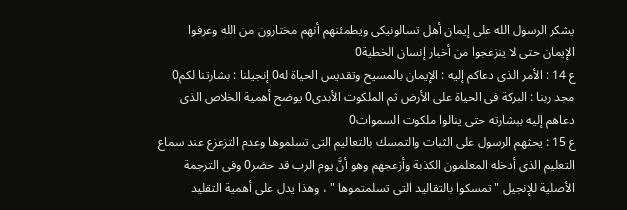يشكر الرسول الله على إيمان أهل تسالونيكى ويطمئنهم أنهم مختارون من الله وعرفوا الإيمان حتى لا ينزعجوا من أخبار إنسان الخطية0
ع 14 : الأمر الذى دعاكم إليه : الإيمان بالمسيح وتقديس الحياة له0 إنجيلنا : بشارتنا لكم0 مجد ربنا : البركة فى الحياة على الأرض ثم الملكوت الأبدى0 يوضح أهمية الخلاص الذى دعاهم إليه ببشارته حتى ينالوا ملكوت السموات0
ع 15 : يحثهم الرسول على الثبات والتمسك بالتعاليم التى تسلموها وعدم التزعزع عند سماع التعليم الذى أدخله المعلمون الكذبة وأزعجهم وهو أنَّ يوم الرب قد حضر0 وفى الترجمة الأصلية للإنجيل " تمسكوا بالتقاليد التى تسلمتموها " ، وهذا يدل على أهمية التقليد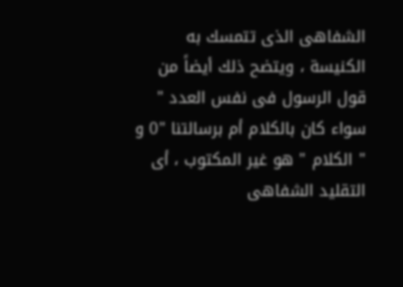الشفاهى الذى تتمسك به الكنيسة ، ويتضح ذلك أيضاً من قول الرسول فى نفس العدد " سواء كان بالكلام أم برسالتنا "0 و " الكلام " هو غير المكتوب ، أى التقليد الشفاهى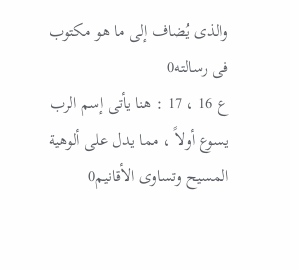والذى يُضاف إلى ما هو مكتوب فى رسالته0
ع 16 ، 17 : هنا يأتى إسم الرب يسوع أولاً ، مما يدل على ألوهية المسيح وتساوى الأقانيم0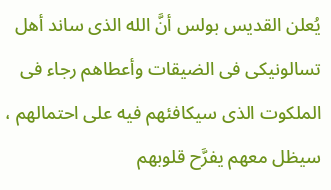يُعلن القديس بولس أنَّ الله الذى ساند أهل تسالونيكى فى الضيقات وأعطاهم رجاء فى الملكوت الذى سيكافئهم فيه على احتمالهم ، سيظل معهم يفرَّح قلوبهم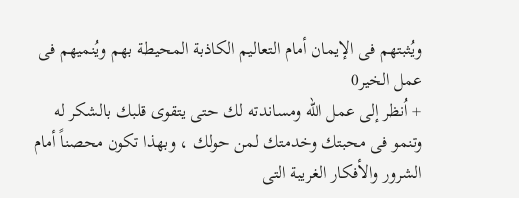ويُثبتهم فى الإيمان أمام التعاليم الكاذبة المحيطة بهم ويُنميهم فى عمل الخير0
+ اُنظر إلى عمل الله ومساندته لك حتى يتقوى قلبك بالشكر له وتنمو فى محبتك وخدمتك لمن حولك ، وبهذا تكون محصناً أمام الشرور والأفكار الغريبة التى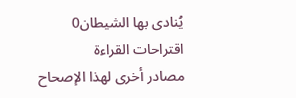يُنادى بها الشيطان0
اقتراحات القراءة
مصادر أخرى لهذا الإصحاح